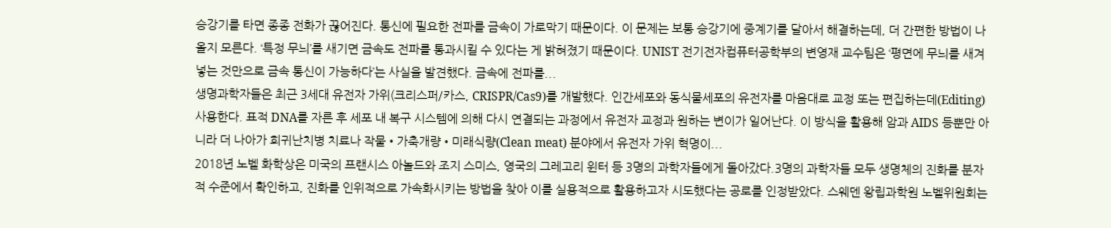승강기를 타면 종종 전화가 끊어진다. 통신에 필요한 전파를 금속이 가로막기 때문이다. 이 문제는 보통 승강기에 중계기를 달아서 해결하는데, 더 간편한 방법이 나올지 모른다. ‘특정 무늬’를 새기면 금속도 전파를 통과시킬 수 있다는 게 밝혀졌기 때문이다. UNIST 전기전자컴퓨터공학부의 변영재 교수팀은 ‘평면에 무늬를 새겨 넣는 것만으로 금속 통신이 가능하다’는 사실을 발견했다. 금속에 전파를...
생명과학자들은 최근 3세대 유전자 가위(크리스퍼/카스, CRISPR/Cas9)를 개발했다. 인간세포와 동식물세포의 유전자를 마음대로 교정 또는 편집하는데(Editing) 사용한다. 표적 DNA를 자른 후 세포 내 복구 시스템에 의해 다시 연결되는 과정에서 유전자 교정과 원하는 변이가 일어난다. 이 방식을 활용해 암과 AIDS 등뿐만 아니라 더 나아가 희귀난치병 치료나 작물•가축개량•미래식량(Clean meat) 분야에서 유전자 가위 혁명이...
2018년 노벨 화학상은 미국의 프랜시스 아놀드와 조지 스미스, 영국의 그레고리 윈터 등 3명의 과학자들에게 돌아갔다.3명의 과학자들 모두 생명체의 진화를 분자적 수준에서 확인하고, 진화를 인위적으로 가속화시키는 방법을 찾아 이를 실용적으로 활용하고자 시도했다는 공로를 인정받았다. 스웨덴 왕립과학원 노벨위원회는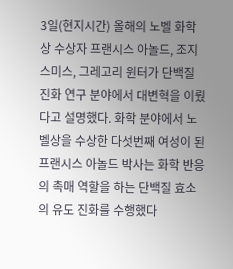3일(현지시간) 올해의 노벨 화학상 수상자 프랜시스 아놀드, 조지 스미스, 그레고리 윈터가 단백질 진화 연구 분야에서 대변혁을 이뤘다고 설명했다. 화학 분야에서 노벨상을 수상한 다섯번째 여성이 된 프랜시스 아놀드 박사는 화학 반응의 촉매 역할을 하는 단백질 효소의 유도 진화를 수행했다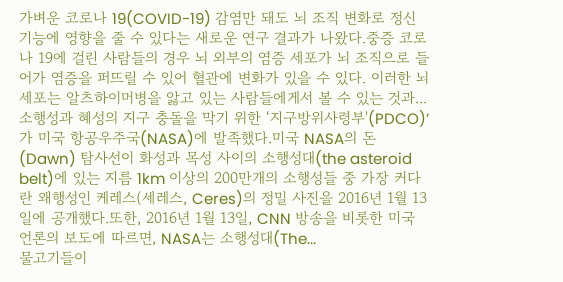가벼운 코로나 19(COVID-19) 감염만 돼도 뇌 조직 변화로 정신 기능에 영향을 줄 수 있다는 새로운 연구 결과가 나왔다.중증 코로나 19에 걸린 사람들의 경우 뇌 외부의 염증 세포가 뇌 조직으로 들어가 염증을 퍼뜨릴 수 있어 혈관에 변화가 있을 수 있다. 이러한 뇌세포는 알츠하이머병을 앓고 있는 사람들에게서 볼 수 있는 것과...
소행성과 혜성의 지구 충돌을 막기 위한 ‘지구방위사령부'(PDCO)’가 미국 항공우주국(NASA)에 발족했다.미국 NASA의 돈(Dawn) 탐사선이 화성과 목성 사이의 소행성대(the asteroid belt)에 있는 지름 1km 이상의 200만개의 소행성들 중 가장 커다란 왜행성인 케레스(세레스, Ceres)의 정밀 사진을 2016년 1월 13일에 공개했다.또한, 2016년 1월 13일, CNN 방송을 비롯한 미국 언론의 보도에 따르면, NASA는 소행성대(The...
물고기들이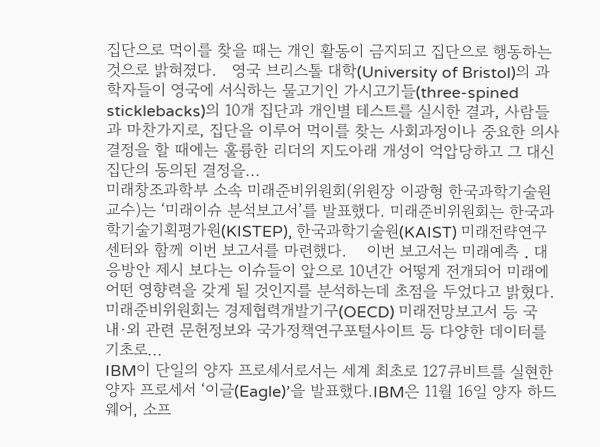집단으로 먹이를 찾을 때는 개인 활동이 금지되고 집단으로 행동하는 것으로 밝혀졌다.   영국 브리스톨 대학(University of Bristol)의 과학자들이 영국에 서식하는 물고기인 가시고기들(three-spined sticklebacks)의 10개 집단과 개인별 테스트를 실시한 결과, 사람들과 마찬가지로, 집단을 이루어 먹이를 찾는 사회과정이나 중요한 의사결정을 할 때에는 훌륭한 리더의 지도아래 개성이 억압당하고 그 대신 집단의 동의된 결정을...
미래창조과학부 소속 미래준비위원회(위원장 이광형 한국과학기술원 교수)는 ‘미래이슈 분석보고서’를 발표했다. 미래준비위원회는 한국과학기술기획평가원(KISTEP), 한국과학기술원(KAIST) 미래전략연구센터와 함께 이번 보고서를 마련했다.    이번 보고서는 미래예측 ․ 대응방안 제시 보다는 이슈들이 앞으로 10년간 어떻게 전개되어 미래에 어떤 영향력을 갖게 될 것인지를 분석하는데 초점을 두었다고 밝혔다.   미래준비위원회는 경제협력개발기구(OECD) 미래전망보고서 등 국내·외 관련 문헌정보와 국가정책연구포털사이트 등 다양한 데이터를 기초로...
IBM이 단일의 양자 프로세서로서는 세계 최초로 127큐비트를 실현한 양자 프로세서 ‘이글(Eagle)’을 발표했다.IBM은 11월 16일 양자 하드웨어, 소프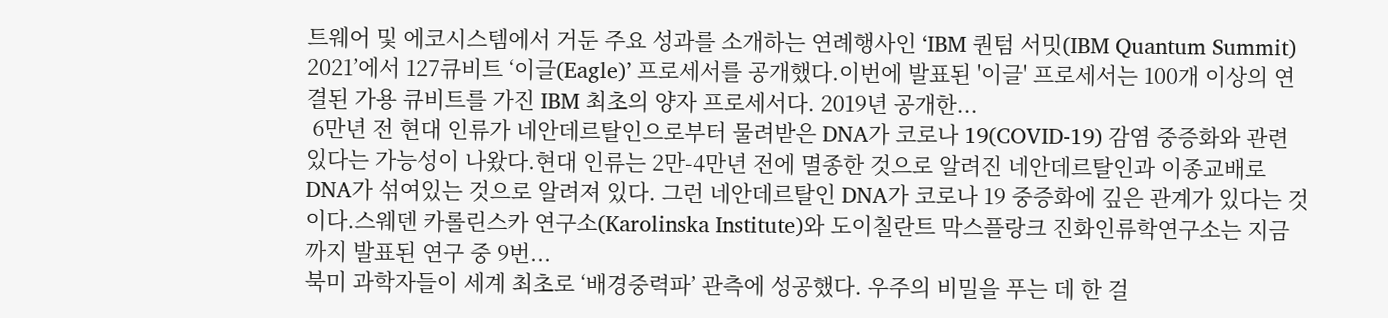트웨어 및 에코시스템에서 거둔 주요 성과를 소개하는 연례행사인 ‘IBM 퀀텀 서밋(IBM Quantum Summit) 2021’에서 127큐비트 ‘이글(Eagle)’ 프로세서를 공개했다.이번에 발표된 '이글' 프로세서는 100개 이상의 연결된 가용 큐비트를 가진 IBM 최초의 양자 프로세서다. 2019년 공개한...
 6만년 전 현대 인류가 네안데르탈인으로부터 물려받은 DNA가 코로나 19(COVID-19) 감염 중증화와 관련 있다는 가능성이 나왔다.현대 인류는 2만-4만년 전에 멸종한 것으로 알려진 네안데르탈인과 이종교배로 DNA가 섞여있는 것으로 알려져 있다. 그런 네안데르탈인 DNA가 코로나 19 중증화에 깊은 관계가 있다는 것이다.스웨덴 카롤린스카 연구소(Karolinska Institute)와 도이칠란트 막스플랑크 진화인류학연구소는 지금까지 발표된 연구 중 9번...
북미 과학자들이 세계 최초로 ‘배경중력파’ 관측에 성공했다. 우주의 비밀을 푸는 데 한 걸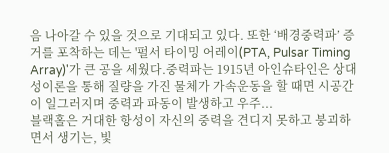음 나아갈 수 있을 것으로 기대되고 있다. 또한 ‘배경중력파’ 증거를 포착하는 데는 '펄서 타이밍 어레이(PTA, Pulsar Timing Array)'가 큰 공을 세웠다.중력파는 1915년 아인슈타인은 상대성이론을 통해 질량을 가진 물체가 가속운동을 할 때면 시공간이 일그러지며 중력과 파동이 발생하고 우주...
블랙홀은 거대한 항성이 자신의 중력을 견디지 못하고 붕괴하면서 생기는, 빛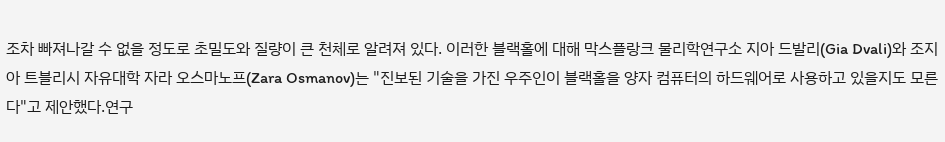조차 빠져나갈 수 없을 정도로 초밀도와 질량이 큰 천체로 알려져 있다. 이러한 블랙홀에 대해 막스플랑크 물리학연구소 지아 드발리(Gia Dvali)와 조지아 트블리시 자유대학 자라 오스마노프(Zara Osmanov)는 "진보된 기술을 가진 우주인이 블랙홀을 양자 컴퓨터의 하드웨어로 사용하고 있을지도 모른다"고 제안했다.연구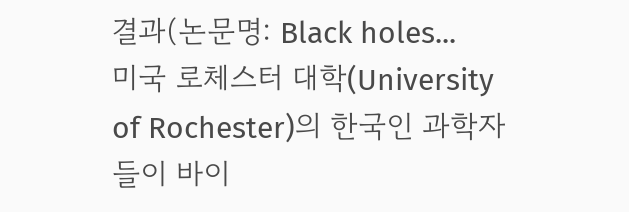결과(논문명: Black holes...
미국 로체스터 대학(University of Rochester)의 한국인 과학자들이 바이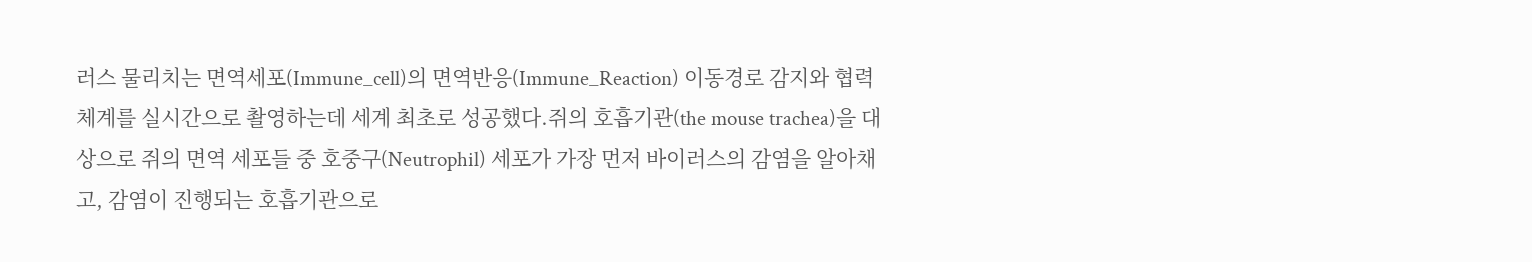러스 물리치는 면역세포(Immune_cell)의 면역반응(Immune_Reaction) 이동경로 감지와 협력체계를 실시간으로 촬영하는데 세계 최초로 성공했다.쥐의 호흡기관(the mouse trachea)을 대상으로 쥐의 면역 세포들 중 호중구(Neutrophil) 세포가 가장 먼저 바이러스의 감염을 알아채고, 감염이 진행되는 호흡기관으로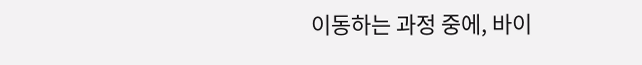이동하는 과정 중에, 바이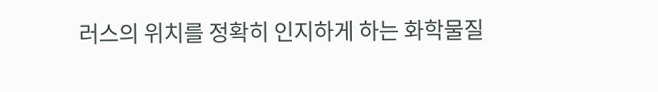러스의 위치를 정확히 인지하게 하는 화학물질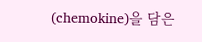(chemokine)을 담은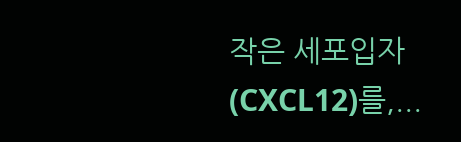작은 세포입자(CXCL12)를,...